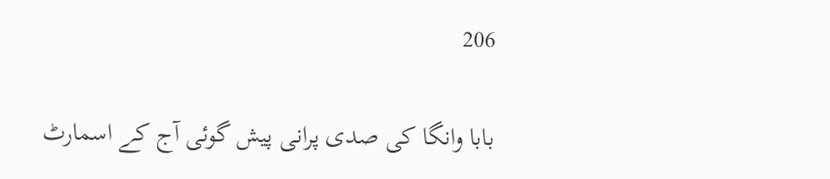206

بابا وانگا کی صدی پرانی پیش گوئی آج کے اسمارٹ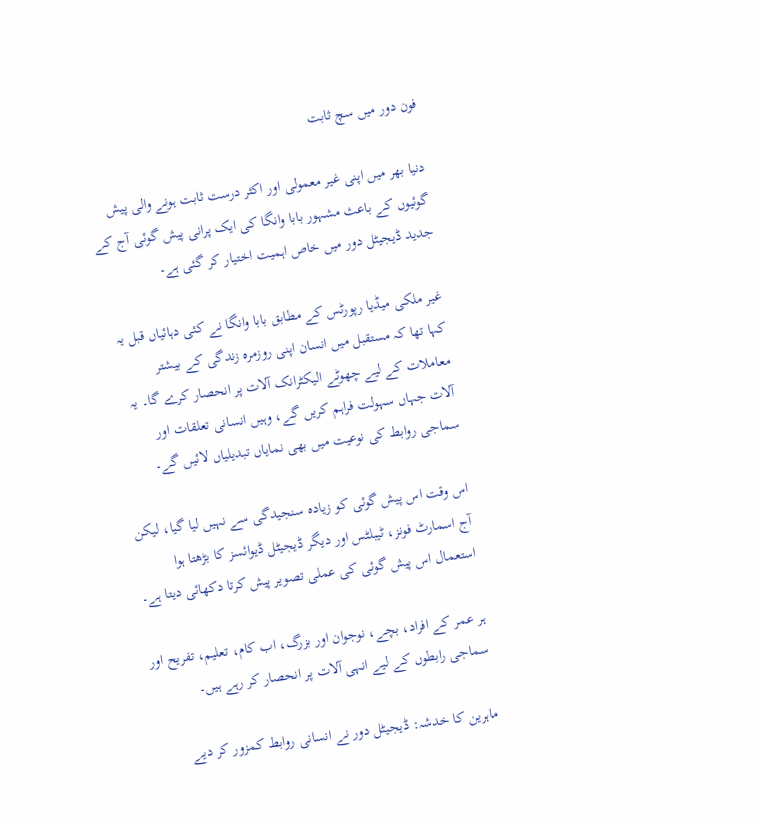فون دور میں سچ ثابت

دنیا بھر میں اپنی غیر معمولی اور اکثر درست ثابت ہونے والی پیش گوئیوں کے باعث مشہور بابا وانگا کی ایک پرانی پیش گوئی آج کے جدید ڈیجیٹل دور میں خاص اہمیت اختیار کر گئی ہے۔

غیر ملکی میڈیا رپورٹس کے مطابق بابا وانگا نے کئی دہائیاں قبل یہ کہا تھا کہ مستقبل میں انسان اپنی روزمرہ زندگی کے بیشتر معاملات کے لیے چھوٹے الیکٹرانک آلات پر انحصار کرے گا۔ یہ آلات جہاں سہولت فراہم کریں گے، وہیں انسانی تعلقات اور سماجی روابط کی نوعیت میں بھی نمایاں تبدیلیاں لائیں گے۔

اس وقت اس پیش گوئی کو زیادہ سنجیدگی سے نہیں لیا گیا، لیکن آج اسمارٹ فونز، ٹیبلٹس اور دیگر ڈیجیٹل ڈیوائسز کا بڑھتا ہوا استعمال اس پیش گوئی کی عملی تصویر پیش کرتا دکھائی دیتا ہے۔

ہر عمر کے افراد، بچے، نوجوان اور بزرگ، اب کام، تعلیم، تفریح اور سماجی رابطوں کے لیے انہی آلات پر انحصار کر رہے ہیں۔

ماہرین کا خدشہ: ڈیجیٹل دور نے انسانی روابط کمزور کر دیے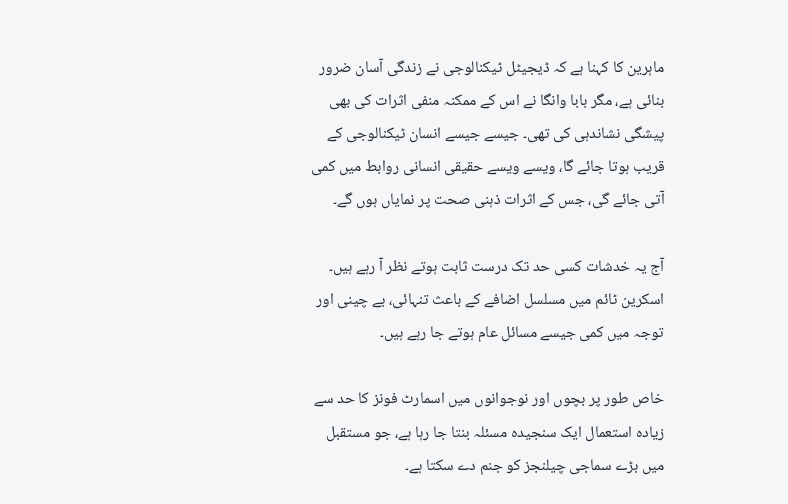ماہرین کا کہنا ہے کہ ڈیجیٹل ٹیکنالوجی نے زندگی آسان ضرور بنائی ہے، مگر بابا وانگا نے اس کے ممکنہ منفی اثرات کی بھی پیشگی نشاندہی کی تھی۔ جیسے جیسے انسان ٹیکنالوجی کے قریب ہوتا جائے گا، ویسے ویسے حقیقی انسانی روابط میں کمی آتی جائے گی، جس کے اثرات ذہنی صحت پر نمایاں ہوں گے۔

آج یہ خدشات کسی حد تک درست ثابت ہوتے نظر آ رہے ہیں۔ اسکرین ٹائم میں مسلسل اضافے کے باعث تنہائی، بے چینی اور توجہ میں کمی جیسے مسائل عام ہوتے جا رہے ہیں۔

خاص طور پر بچوں اور نوجوانوں میں اسمارٹ فونز کا حد سے زیادہ استعمال ایک سنجیدہ مسئلہ بنتا جا رہا ہے، جو مستقبل میں بڑے سماجی چیلنجز کو جنم دے سکتا ہے۔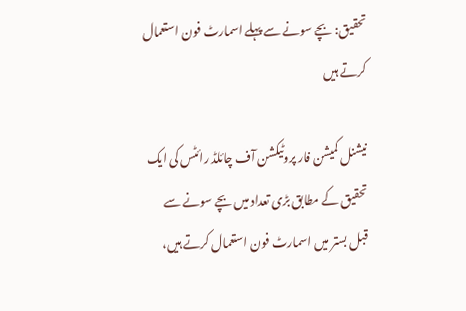تحقیق: بچے سونے سے پہلے اسمارٹ فون استعمال کرتے ہیں

نیشنل کمیشن فار پروٹیکشن آف چائلڈ رائٹس کی ایک تحقیق کے مطابق بڑی تعداد میں بچے سونے سے قبل بستر میں اسمارٹ فون استعمال کرتے ہیں،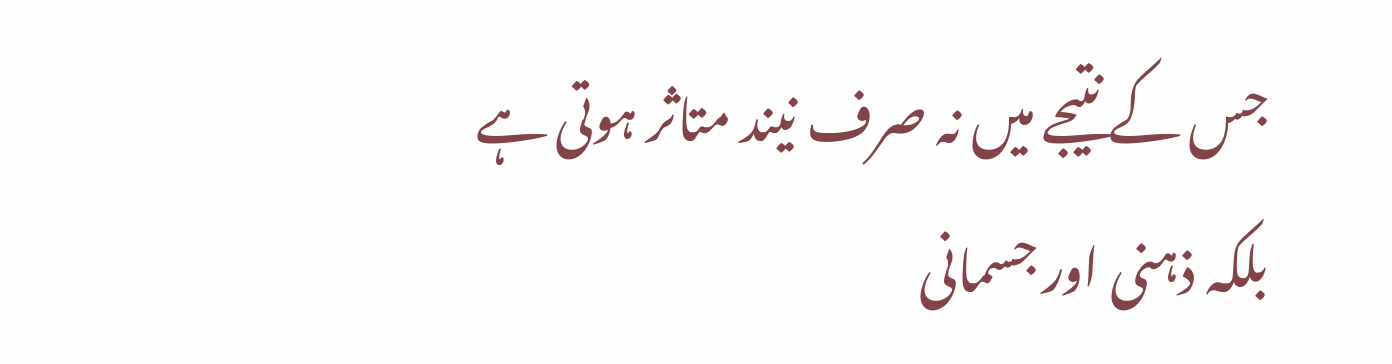جس کے نتیجے میں نہ صرف نیند متاثر ہوتی ہے بلکہ ذہنی اور جسمانی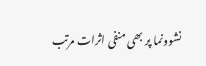نشوونما پر بھی منفی اثرات مرتب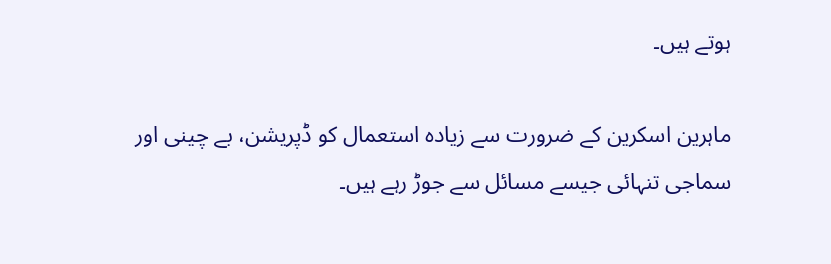ہوتے ہیں۔

ماہرین اسکرین کے ضرورت سے زیادہ استعمال کو ڈپریشن، بے چینی اور سماجی تنہائی جیسے مسائل سے جوڑ رہے ہیں۔